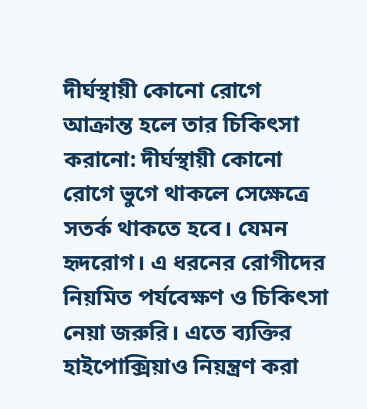দীর্ঘস্থায়ী কোনো রোগে আক্রান্ত হলে তার চিকিৎসা করানো: দীর্ঘস্থায়ী কোনো রোগে ভুগে থাকলে সেক্ষেত্রে সতর্ক থাকতে হবে। যেমন হৃদরোগ। এ ধরনের রোগীদের নিয়মিত পর্যবেক্ষণ ও চিকিৎসা নেয়া জরুরি। এতে ব্যক্তির হাইপোক্সিয়াও নিয়ন্ত্রণ করা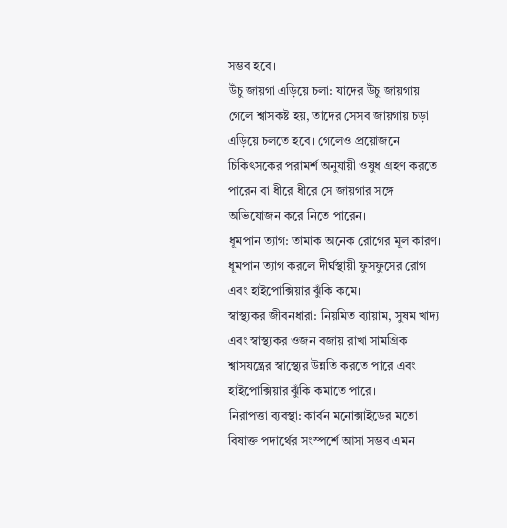সম্ভব হবে।
উঁচু জায়গা এড়িয়ে চলা: যাদের উঁচু জায়গায় গেলে শ্বাসকষ্ট হয়, তাদের সেসব জায়গায় চড়া এড়িয়ে চলতে হবে। গেলেও প্রয়োজনে চিকিৎসকের পরামর্শ অনুযায়ী ওষুধ গ্রহণ করতে পারেন বা ধীরে ধীরে সে জায়গার সঙ্গে অভিযোজন করে নিতে পারেন।
ধূমপান ত্যাগ: তামাক অনেক রোগের মূল কারণ। ধূমপান ত্যাগ করলে দীর্ঘস্থায়ী ফুসফুসের রোগ এবং হাইপোক্সিয়ার ঝুঁকি কমে।
স্বাস্থ্যকর জীবনধারা: নিয়মিত ব্যায়াম, সুষম খাদ্য এবং স্বাস্থ্যকর ওজন বজায় রাখা সামগ্রিক শ্বাসযন্ত্রের স্বাস্থ্যের উন্নতি করতে পারে এবং হাইপোক্সিয়ার ঝুঁকি কমাতে পারে।
নিরাপত্তা ব্যবস্থা: কার্বন মনোক্সাইডের মতো বিষাক্ত পদার্থের সংস্পর্শে আসা সম্ভব এমন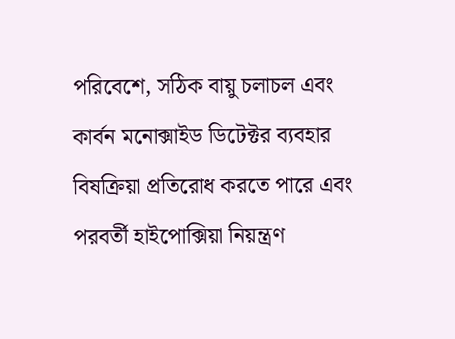পরিবেশে, সঠিক বায়ু চলাচল এবং কার্বন মনোক্সাইড ডিটেক্টর ব্যবহার বিষক্রিয়া প্রতিরোধ করতে পারে এবং পরবর্তী হাইপোক্সিয়া নিয়ন্ত্রণ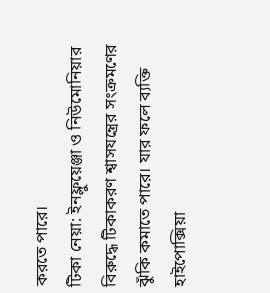করতে পারে।
টিকা নেয়া: ইনফ্লুয়েঞ্জা ও নিউমোনিয়ার বিরুদ্ধে টিকাকরণ শ্বাসযন্ত্রের সংক্রমণের ঝুঁকি কমাতে পারে। যার ফলে ব্যক্তি হাইপোক্সিয়া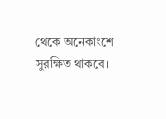থেকে অনেকাংশে সুরক্ষিত থাকবে।